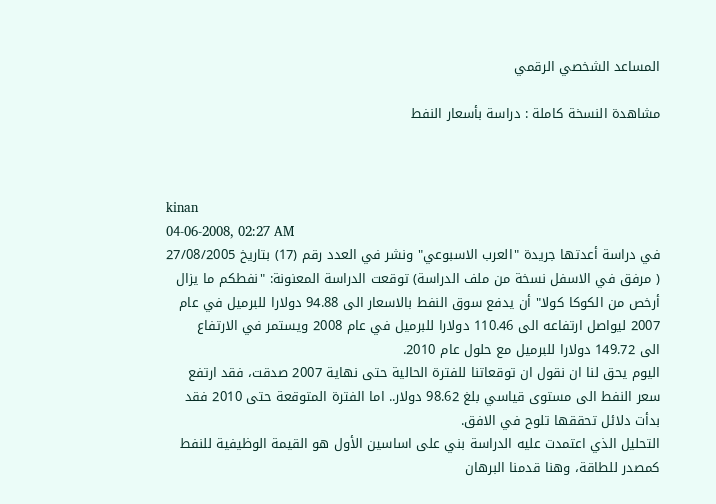المساعد الشخصي الرقمي

مشاهدة النسخة كاملة : دراسة بأسعار النفط



kinan
04-06-2008, 02:27 AM
في دراسة أعدتها جريدة "العرب الاسبوعي" ونشر في العدد رقم (17) بتاريخ 27/08/2005
( مرفق في الاسفل نسخة من ملف الدراسة) توقعت الدراسة المعنونة: "نفطكم ما يزال
أرخص من الكوكا كولا" أن يدفع سوق النفط بالاسعار الى 94.88 دولارا للبرميل في عام
2007 ليواصل ارتفاعه الى 110.46 دولارا للبرميل في عام 2008 ويستمر في الارتفاع
الى 149.72 دولارا للبرميل مع حلول عام 2010.
اليوم يحق لنا ان نقول ان توقعاتنا للفترة الحالية حتى نهاية 2007 صدقت، فقد ارتفع
سعر النفط الى مستوى قياسي بلغ 98.62 دولار.. اما الفترة المتوقعة حتى 2010 فقد
بدأت دلائل تحققها تلوح في الافق.
التحليل الذي اعتمدت عليه الدراسة بني على اساسين الأول هو القيمة الوظيفية للنفط
كمصدر للطاقة، وهنا قدمنا البرهان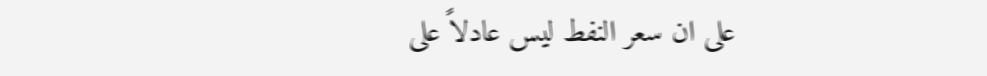على ان سعر النفط ليس عادلاً على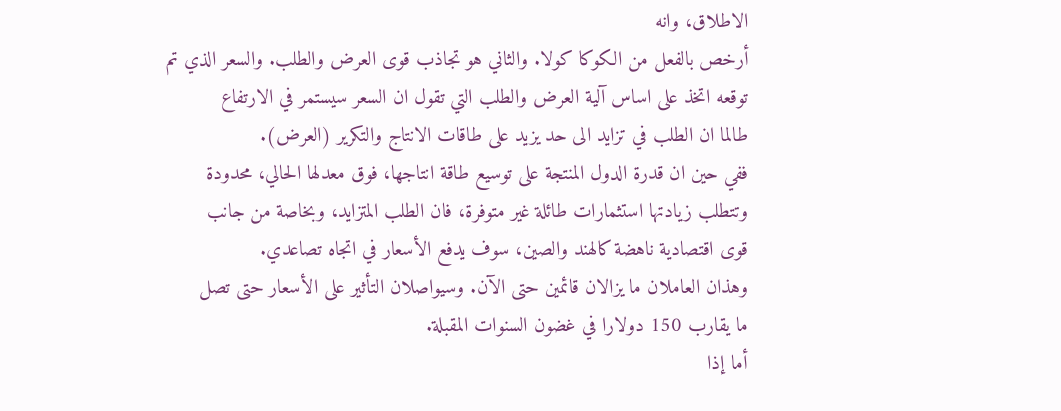الاطلاق، وانه
أرخص بالفعل من الكوكا كولا. والثاني هو تجاذب قوى العرض والطلب. والسعر الذي تم
توقعه اتخذ على اساس آلية العرض والطلب التي تقول ان السعر سيستمر في الارتفاع
طالما ان الطلب في تزايد الى حد يزيد على طاقات الانتاج والتكرير (العرض).
ففي حين ان قدرة الدول المنتجة على توسيع طاقة انتاجها، فوق معدلها الحالي، محدودة
وتتطلب زيادتها استثمارات طائلة غير متوفرة، فان الطلب المتزايد، وبخاصة من جانب
قوى اقتصادية ناهضة كالهند والصين، سوف يدفع الأسعار في اتجاه تصاعدي.
وهذان العاملان ما يزالان قائمين حتى الآن. وسيواصلان التأثير على الأسعار حتى تصل
ما يقارب 150 دولارا في غضون السنوات المقبلة.
أما إذا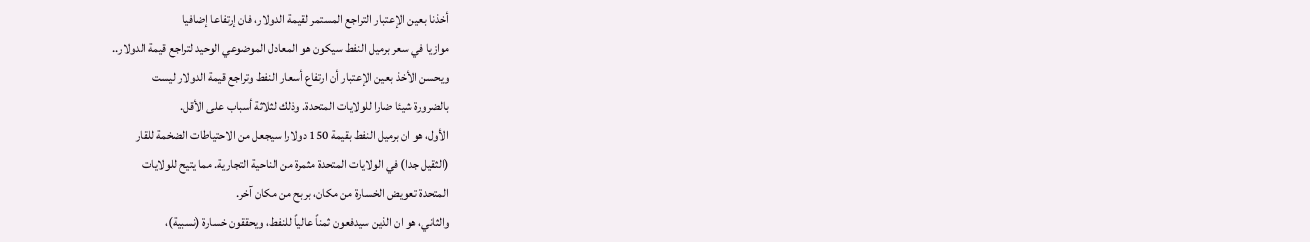أخذنا بعين الإعتبار التراجع المستمر لقيمة الدولار، فان إرتفاعا إضافيا
موازيا في سعر برميل النفط سيكون هو المعادل الموضوعي الوحيد لتراجع قيمة الدولار..
ويحسن الأخذ بعين الإعتبار أن ارتفاع أسعار النفط وتراجع قيمة الدولار ليست
بالضرورة شيئا ضارا للولايات المتحدة. وذلك لثلاثة أسباب على الأقل.
الأول، هو ان برميل النفط بقيمة 150 دولارا سيجعل من الاحتياطات الضخمة للقار
(الثقيل جدا) في الولايات المتحدة مثمرة من الناحية التجارية. مما يتيح للولايات
المتحدة تعويض الخسارة من مكان، بربح من مكان آخر.
والثاني، هو ان الذين سيدفعون ثمناً عالياً للنفط، ويحققون خسارة (نسبية)،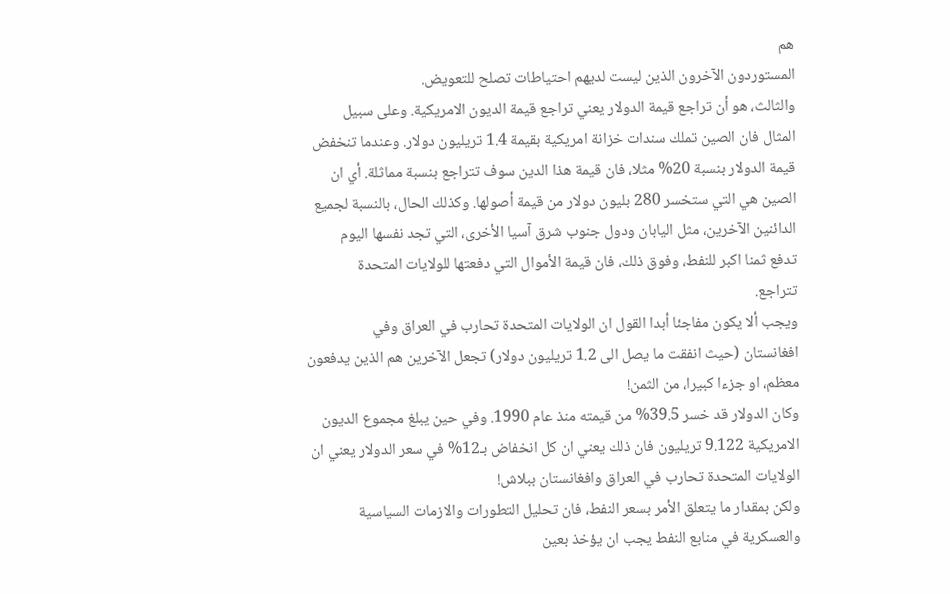هم
المستوردون الآخرون الذين ليست لديهم احتياطات تصلح للتعويض.
والثالث، هو أن تراجع قيمة الدولار يعني تراجع قيمة الديون الامريكية. وعلى سبيل
المثال فان الصين تملك سندات خزانة امريكية بقيمة 1.4 تريليون دولار. وعندما تنخفض
قيمة الدولار بنسبة 20% مثلا، فان قيمة هذا الدين سوف تتراجع بنسبة مماثلة. أي ان
الصين هي التي ستخسر 280 بليون دولار من قيمة أصولها. وكذلك الحال، بالنسبة لجميع
الدائنين الآخرين، مثل اليابان ودول جنوب شرق آسيا الأخرى، التي تجد نفسها اليوم
تدفع ثمنا اكبر للنفط، وفوق ذلك، فان قيمة الأموال التي دفعتها للولايات المتحدة
تتراجع.
ويجب ألا يكون مفاجئا أبدا القول ان الولايات المتحدة تحارب في العراق وفي
افغانستان (حيث انفقت ما يصل الى 1.2 تريليون دولار) تجعل الآخرين هم الذين يدفعون
معظم، او جزءا كبيرا، من الثمن!
وكان الدولار قد خسر 39.5% من قيمته منذ عام 1990. وفي حين يبلغ مجموع الديون
الامريكية 9.122 تريليون فان ذلك يعني ان كل انخفاض بـ12% في سعر الدولار يعني ان
الولايات المتحدة تحارب في العراق وافغانستان ببلاش!
ولكن بمقدار ما يتعلق الأمر بسعر النفط، فان تحليل التطورات والازمات السياسية
والعسكرية في منابع النفط يجب ان يؤخذ بعين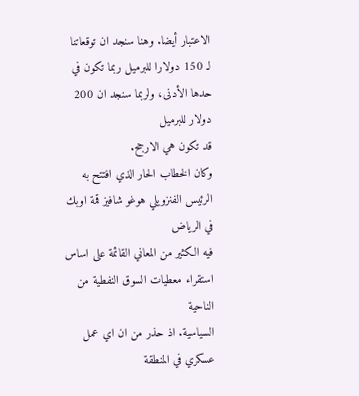الاعتبار أيضا. وهنا سنجد ان توقعاتنا
لـ 150 دولارا للبرميل ربما تكون في حدها الأدنى، ولربما سنجد ان 200 دولار للبرميل
قد تكون هي الارجح.
وكان الخطاب الحار الذي افتتح به الرئيس الفنزويلي هوغو شافيز قمة اوبك في الرياض
فيه الكثير من المعاني القائمة على اساس استقراء معطيات السوق النفطية من الناحية
السياسية. اذ حذر من ان اي عمل عسكري في المنطقة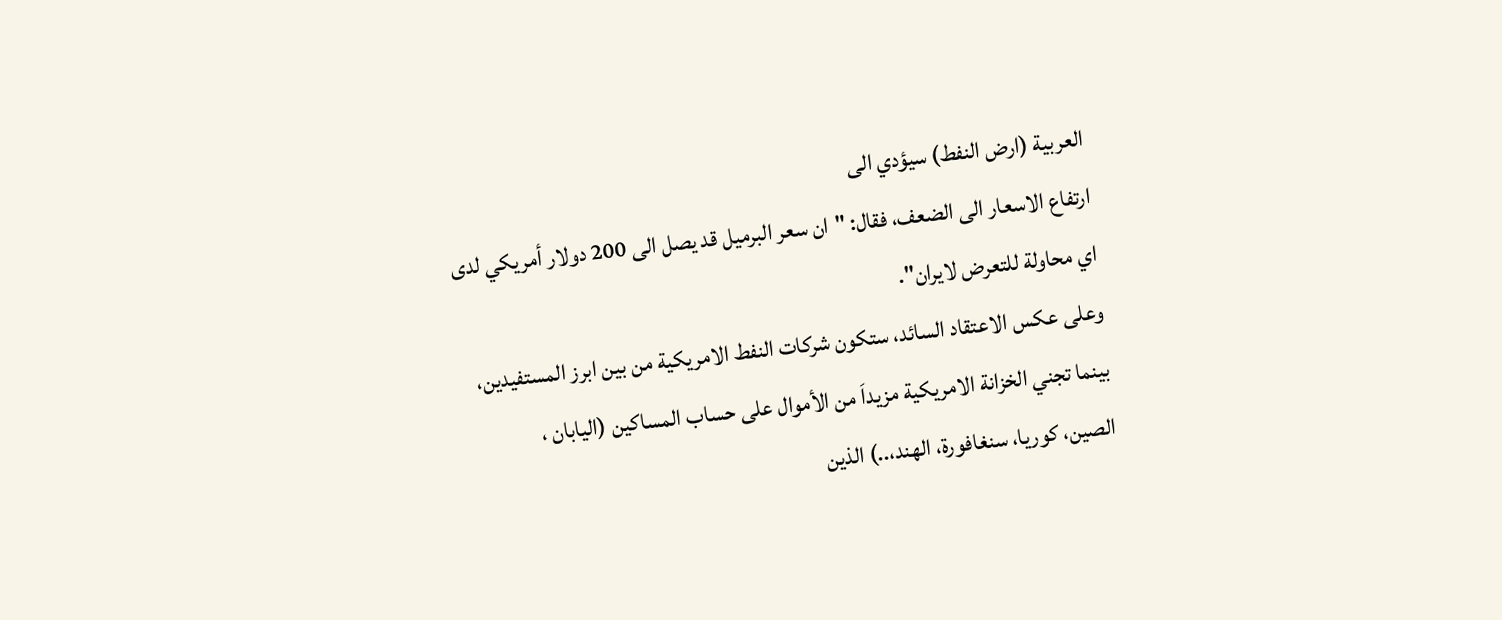العربية (ارض النفط) سيؤدي الى
ارتفاع الاسعار الى الضعف، فقال: "ان سعر البرميل قد يصل الى 200 دولار أمريكي لدى
اي محاولة للتعرض لايران".
وعلى عكس الاعتقاد السائد، ستكون شركات النفط الامريكية من بين ابرز المستفيدين،
بينما تجني الخزانة الامريكية مزيداَ من الأموال على حساب المساكين (اليابان ،
الصين، كوريا، سنغافورة، الهند،..) الذين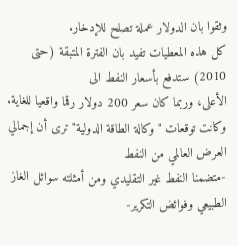وثقوا بان الدولار عملة تصلح للإدخار.
كل هذه المعطيات تفيد بان الفترة المتبقة (حتى 2010) ستدفع بأسعار النفط الى
الأعلى، وربما كان سعر 200 دولار رقما واقعيا للغاية.
وكانت توقعات "وكالة الطاقة الدولية" ترى أن إجمالي العرض العالمي من النفط
-متضمنا النفط غير التقليدي ومن أمثلته سوائل الغاز الطبيعي وفوائض التكرير-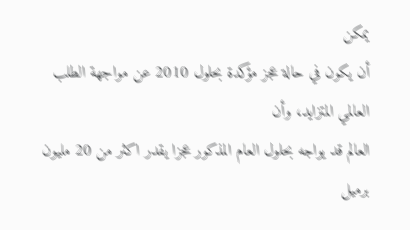يمكن
أن يكون في حالة عجز مؤكدة بحلول 2010 عن مواجهة الطلب العالمي المتزايد، وأن
العالم قد يواجه بحلول العام المذكور عجزا يقدر اكثر من 20 مليون برميل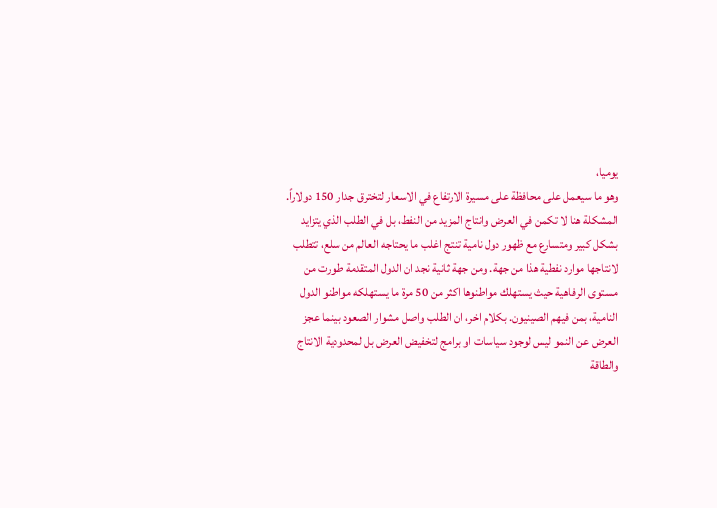يوميا،
وهو ما سيعمل على محافظة على مسيرة الارتفاع في الاسعار لتخترق جدار 150 دولاراً.
المشكلة هنا لا تكمن في العرض وانتاج المزيد من النفط، بل في الطلب الذي يتزايد
بشكل كبير ومتسارع مع ظهور دول نامية تنتج اغلب ما يحتاجه العالم من سلع، تتطلب
لانتاجها موارد نفطية هذا من جهة. ومن جهة ثانية نجد ان الدول المتقدمة طورت من
مستوى الرفاهية حيث يستهلك مواطنوها اكثر من 50 مرة ما يستهلكه مواطنو الدول
النامية، بمن فيهم الصينيون. بكلام اخر، ان الطلب واصل مشوار الصعود بينما عجز
العرض عن النمو ليس لوجود سياسات او برامج لتخفيض العرض بل لمحدودية الانتاج
والطاقة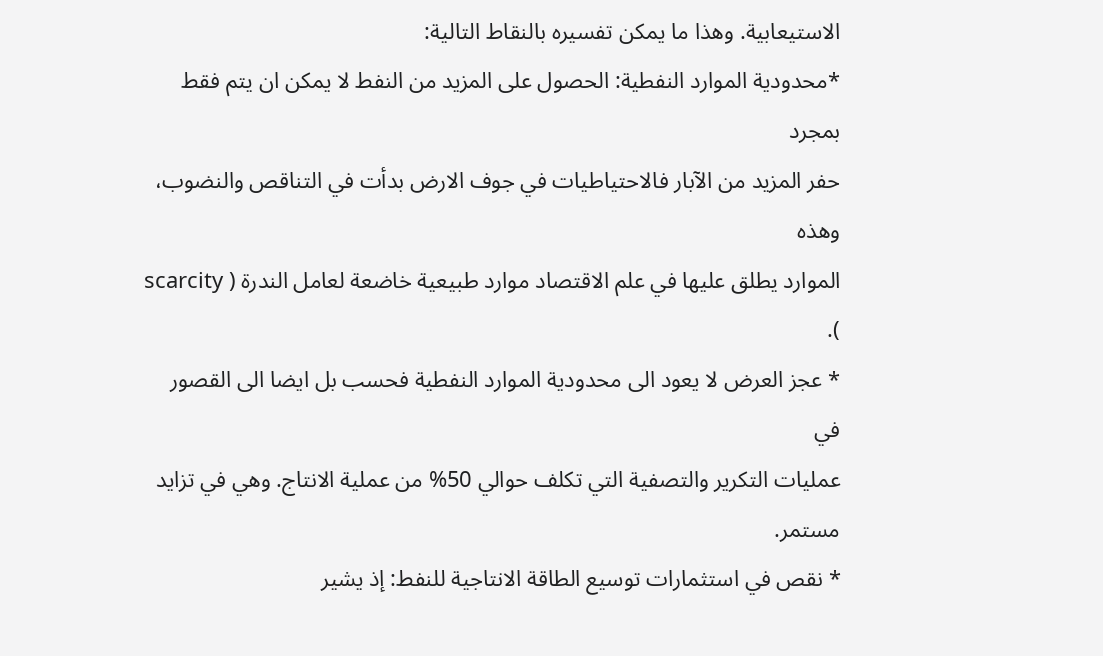الاستيعابية. وهذا ما يمكن تفسيره بالنقاط التالية:
*محدودية الموارد النفطية: الحصول على المزيد من النفط لا يمكن ان يتم فقط بمجرد
حفر المزيد من الآبار فالاحتياطيات في جوف الارض بدأت في التناقص والنضوب، وهذه
الموارد يطلق عليها في علم الاقتصاد موارد طبيعية خاضعة لعامل الندرة ( scarcity ).
* عجز العرض لا يعود الى محدودية الموارد النفطية فحسب بل ايضا الى القصور في
عمليات التكرير والتصفية التي تكلف حوالي 50% من عملية الانتاج. وهي في تزايد
مستمر.
* نقص في استثمارات توسيع الطاقة الانتاجية للنفط: إذ يشير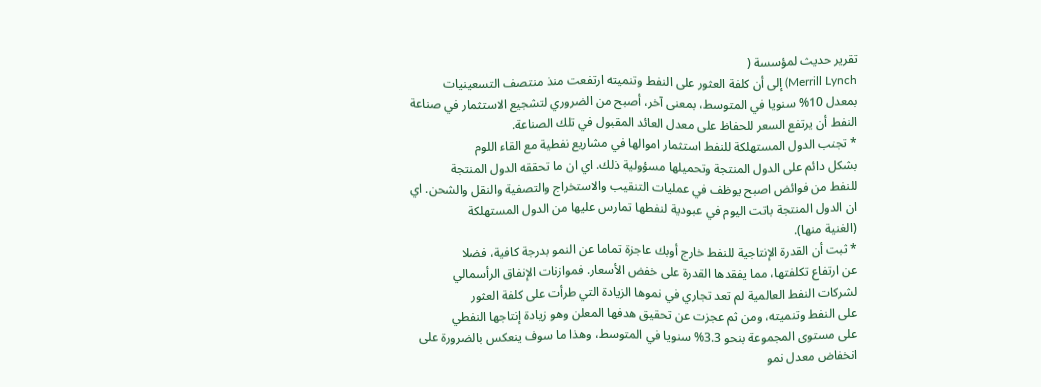تقرير حديث لمؤسسة (
Merrill Lynch) إلى أن كلفة العثور على النفط وتنميته ارتفعت منذ منتصف التسعينيات
بمعدل 10% سنويا في المتوسط، بمعنى آخر، أصبح من الضروري لتشجيع الاستثمار في صناعة
النفط أن يرتفع السعر للحفاظ على معدل العائد المقبول في تلك الصناعة.
* تجنب الدول المستهلكة للنفط استثمار اموالها في مشاريع نفطية مع القاء اللوم
بشكل دائم على الدول المنتجة وتحميلها مسؤولية ذلك. اي ان ما تحققه الدول المنتجة
للنفط من فوائض اصبح يوظف في عمليات التنقيب والاستخراج والتصفية والنقل والشحن. اي
ان الدول المنتجة باتت اليوم في عبودية لنفطها تمارس عليها من الدول المستهلكة
(الغنية منها).
* ثبت أن القدرة الإنتاجية للنفط خارج أوبك عاجزة تماما عن النمو بدرجة كافية، فضلا
عن ارتفاع تكلفتها، مما يفقدها القدرة على خفض الأسعار. فموازنات الإنفاق الرأسمالي
لشركات النفط العالمية لم تعد تجاري في نموها الزيادة التي طرأت على كلفة العثور
على النفط وتنميته، ومن ثم عجزت عن تحقيق هدفها المعلن وهو زيادة إنتاجها النفطي
على مستوى المجموعة بنحو 3.3% سنويا في المتوسط، وهذا ما سوف ينعكس بالضرورة على
انخفاض معدل نمو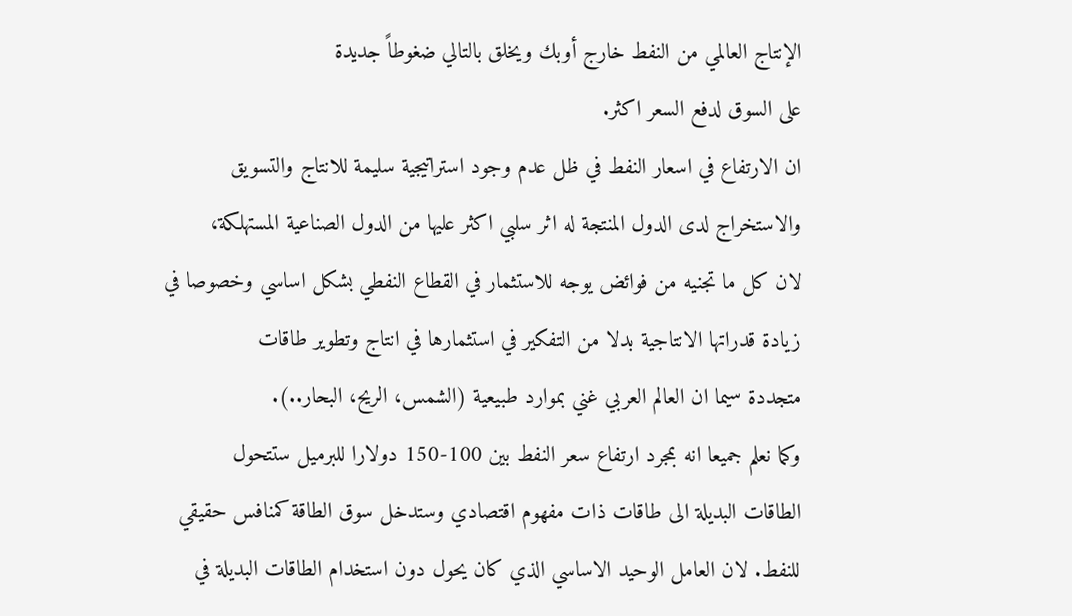الإنتاج العالمي من النفط خارج أوبك ويخلق بالتالي ضغوطاً جديدة
على السوق لدفع السعر اكثر.
ان الارتفاع في اسعار النفط في ظل عدم وجود استراتيجية سليمة للانتاج والتسويق
والاستخراج لدى الدول المنتجة له اثر سلبي اكثر عليها من الدول الصناعية المستهلكة،
لان كل ما تجنيه من فوائض يوجه للاستثمار في القطاع النفطي بشكل اساسي وخصوصا في
زيادة قدراتها الانتاجية بدلا من التفكير في استثمارها في انتاج وتطوير طاقات
متجددة سيما ان العالم العربي غني بموارد طبيعية (الشمس، الريح، البحار..).
وكما نعلم جميعا انه بمجرد ارتفاع سعر النفط بين 100-150 دولارا للبرميل ستتحول
الطاقات البديلة الى طاقات ذات مفهوم اقتصادي وستدخل سوق الطاقة كمنافس حقيقي
للنفط. لان العامل الوحيد الاساسي الذي كان يحول دون استخدام الطاقات البديلة في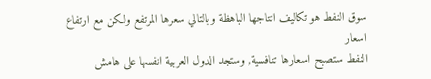سوق النفط هو تكاليف انتاجها الباهظة وبالتالي سعرها المرتفع ولكن مع ارتفاع اسعار
النفط ستصبح اسعارها تنافسية, وستجد الدول العربية انفسها على هامش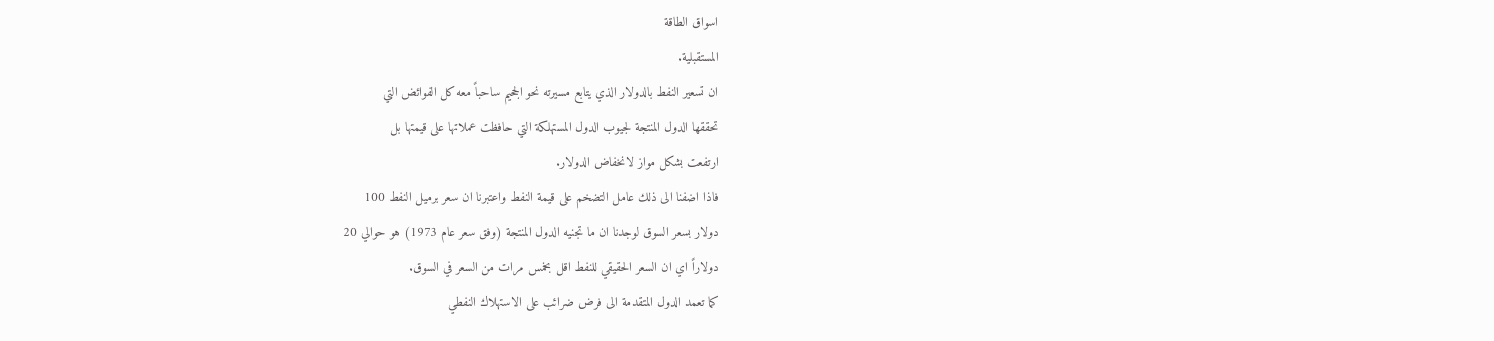اسواق الطاقة
المستقبلية.
ان تسعير النفط بالدولار الذي يتابع مسيرته نحو الجحيم ساحباً معه كل الفوائض التي
تحققها الدول المنتجة لجيوب الدول المستهلكة التي حافظت عملاتها على قيمتها بل
ارتفعت بشكل مواز لانخفاض الدولار.
فاذا اضفنا الى ذلك عامل التضخم على قيمة النفط واعتبرنا ان سعر برميل النفط 100
دولار بسعر السوق لوجدنا ان ما تجنيه الدول المنتجة (وفق سعر عام 1973) هو حوالي 20
دولاراً اي ان السعر الحقيقي للنفط اقل بخمس مرات من السعر في السوق.
كما تعمد الدول المتقدمة الى فرض ضرائب على الاستهلاك النفطي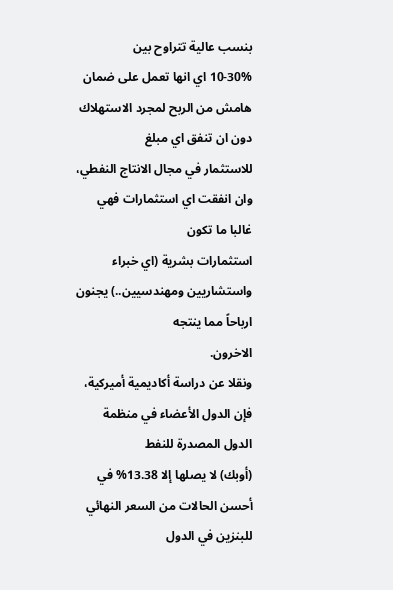بنسب عالية تتراوح بين
10-30% اي انها تعمل على ضمان هامش من الربح لمجرد الاستهلاك دون ان تنفق اي مبلغ
للاستثمار في مجال الانتاج النفطي، وان انفقت اي استثمارات فهي غالبا ما تكون
استثمارات بشرية (اي خبراء واستشاريين ومهندسيين..) يجنون ارباحاً مما ينتجه
الاخرون.
ونقلا عن دراسة أكاديمية أميركية، فإن الدول الأعضاء في منظمة الدول المصدرة للنفط
(أوبك) لا يصلها إلا 13.38% في أحسن الحالات من السعر النهائي للبنزين في الدول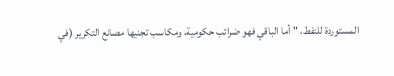المستوردة للنفط، "أما الباقي فهو ضرائب حكومية، ومكاسب تجنيها مصانع التكرير (في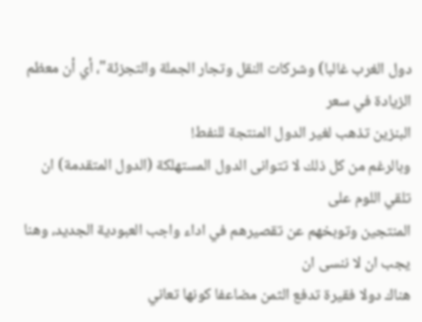دول الغرب غالبا) وشركات النقل وتجار الجملة والتجزئة"، أي أن معظم الزيادة في سعر
البنزين تذهب لغير الدول المنتجة للنفط!
وبالرغم من كل ذلك لا تتوانى الدول المستهلكة (الدول المتقدمة) ان تلقي اللوم على
المنتجين وتوبخهم عن تقصيرهم في اداء واجب العبودية الجديد، وهنا يجب ان لا ننسى ان
هناك دولا فقيرة تدفع الثمن مضاعفا كونها تعاني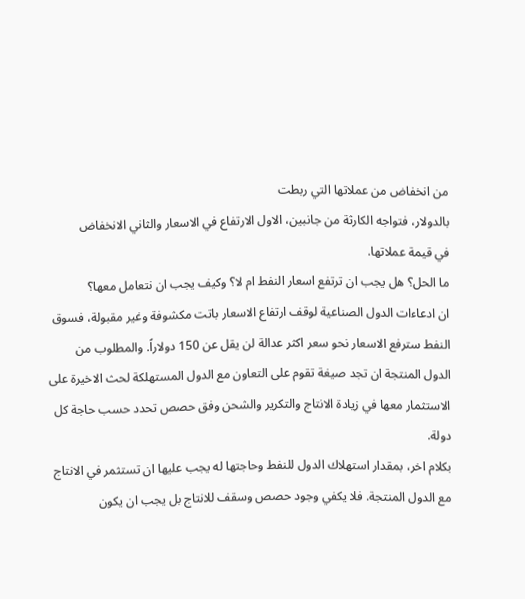من انخفاض من عملاتها التي ربطت
بالدولار، فتواجه الكارثة من جانبين، الاول الارتفاع في الاسعار والثاني الانخفاض
في قيمة عملاتها.
ما الحل؟ هل يجب ان ترتفع اسعار النفط ام لا؟ وكيف يجب ان نتعامل معها؟
ان ادعاءات الدول الصناعية لوقف ارتفاع الاسعار باتت مكشوفة وغير مقبولة، فسوق
النفط سترفع الاسعار نحو سعر اكثر عدالة لن يقل عن 150 دولاراً. والمطلوب من
الدول المنتجة ان تجد صيغة تقوم على التعاون مع الدول المستهلكة لحث الاخيرة على
الاستثمار معها في زيادة الانتاج والتكرير والشحن وفق حصص تحدد حسب حاجة كل دولة.
بكلام اخر، بمقدار استهلاك الدول للنفط وحاجتها له يجب عليها ان تستثمر في الانتاج
مع الدول المنتجة. فلا يكفي وجود حصص وسقف للانتاج بل يجب ان يكون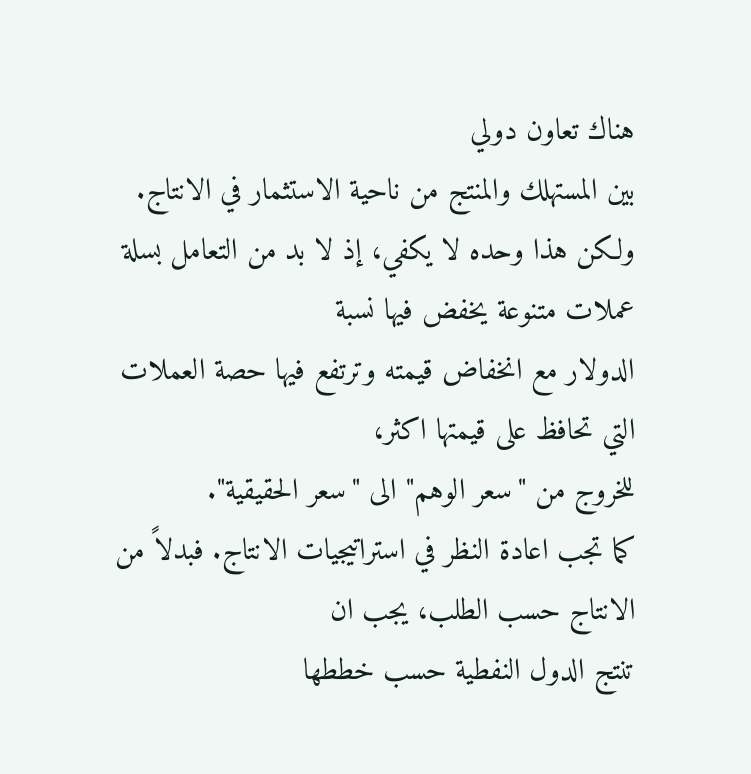هناك تعاون دولي
بين المستهلك والمنتج من ناحية الاستثمار في الانتاج.
ولكن هذا وحده لا يكفي، إذ لا بد من التعامل بسلة عملات متنوعة يخفض فيها نسبة
الدولار مع انخفاض قيمته وترتفع فيها حصة العملات التي تحافظ على قيمتها اكثر،
للخروج من "سعر الوهم" الى "سعر الحقيقية".
كما تجب اعادة النظر في استراتيجيات الانتاج. فبدلاً من الانتاج حسب الطلب، يجب ان
تنتج الدول النفطية حسب خططها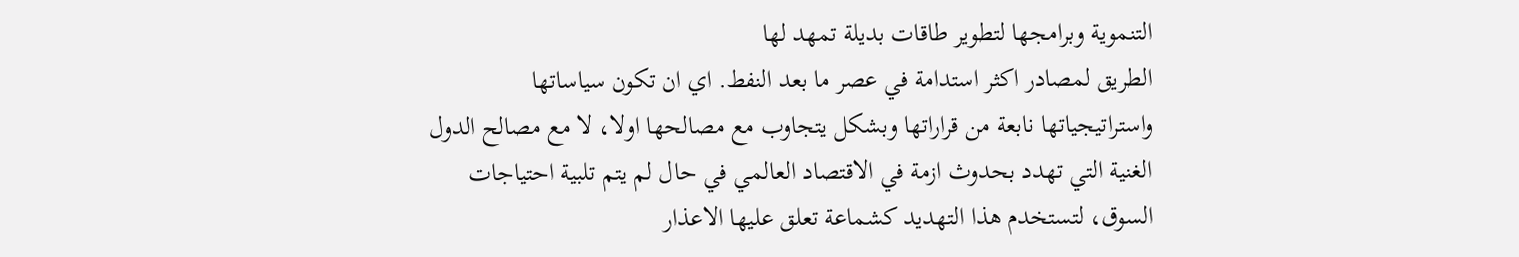التنموية وبرامجها لتطوير طاقات بديلة تمهد لها
الطريق لمصادر اكثر استدامة في عصر ما بعد النفط. اي ان تكون سياساتها
واستراتيجياتها نابعة من قراراتها وبشكل يتجاوب مع مصالحها اولا، لا مع مصالح الدول
الغنية التي تهدد بحدوث ازمة في الاقتصاد العالمي في حال لم يتم تلبية احتياجات
السوق، لتستخدم هذا التهديد كشماعة تعلق عليها الاعذار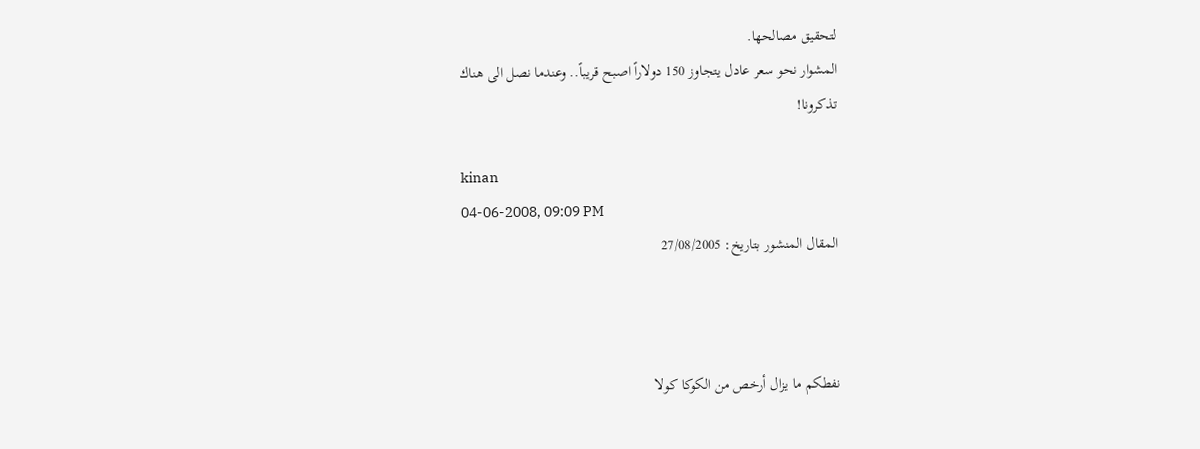لتحقيق مصالحها.
المشوار نحو سعر عادل يتجاوز 150 دولاراً اصبح قريباً.. وعندما نصل الى هناك
تذكرونا!

kinan
04-06-2008, 09:09 PM
المقال المنشور بتاريخ: 27/08/2005



نفطكم ما يزال أرخص من الكوكا كولا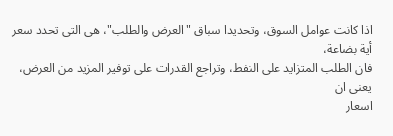اذا كانت عوامل السوق، وتحديدا سباق "العرض والطلب"، هى التى تحدد سعر أية بضاعة،
فان الطلب المتزايد على النفط، وتراجع القدرات على توفير المزيد من العرض، يعنى ان
اسعار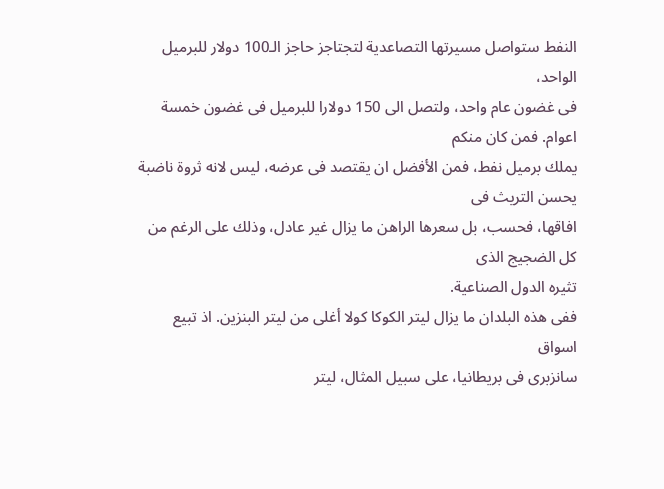النفط ستواصل مسيرتها التصاعدية لتجتاجز حاجز الـ100 دولار للبرميل الواحد،
فى غضون عام واحد، ولتصل الى 150 دولارا للبرميل فى غضون خمسة اعوام. فمن كان منكم
يملك برميل نفط، فمن الأفضل ان يقتصد فى عرضه، ليس لانه ثروة ناضبة يحسن التريث فى
افاقها، فحسب، بل سعرها الراهن ما يزال غير عادل، وذلك على الرغم من كل الضجيج الذى
تثيره الدول الصناعية.
ففى هذه البلدان ما يزال ليتر الكوكا كولا أغلى من ليتر البنزين. اذ تبيع اسواق
سانزبرى فى بريطانيا، على سبيل المثال، ليتر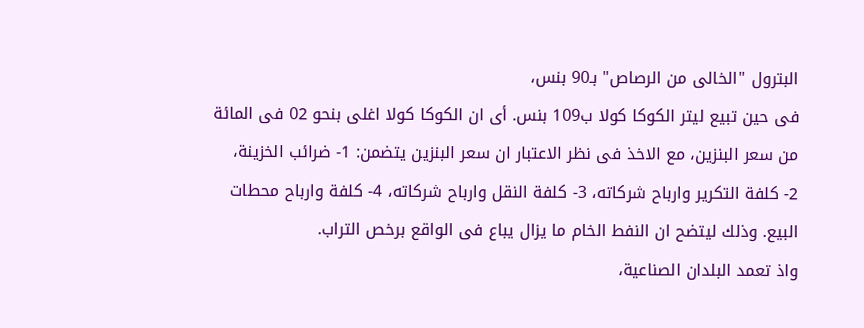البترول "الخالى من الرصاص" بـ90 بنس،
فى حين تبيع ليتر الكوكا كولا ب109 بنس. أى ان الكوكا كولا اغلى بنحو 02 فى المائة
من سعر البنزين، مع الاخذ فى نظر الاعتبار ان سعر البنزين يتضمن: 1- ضرائب الخزينة،
2- كلفة التكرير وارباح شركاته، 3- كلفة النقل وارباح شركاته، 4- كلفة وارباح محطات
البيع. وذلك ليتضح ان النفط الخام ما يزال يباع فى الواقع برخص التراب.
واذ تعمد البلدان الصناعية،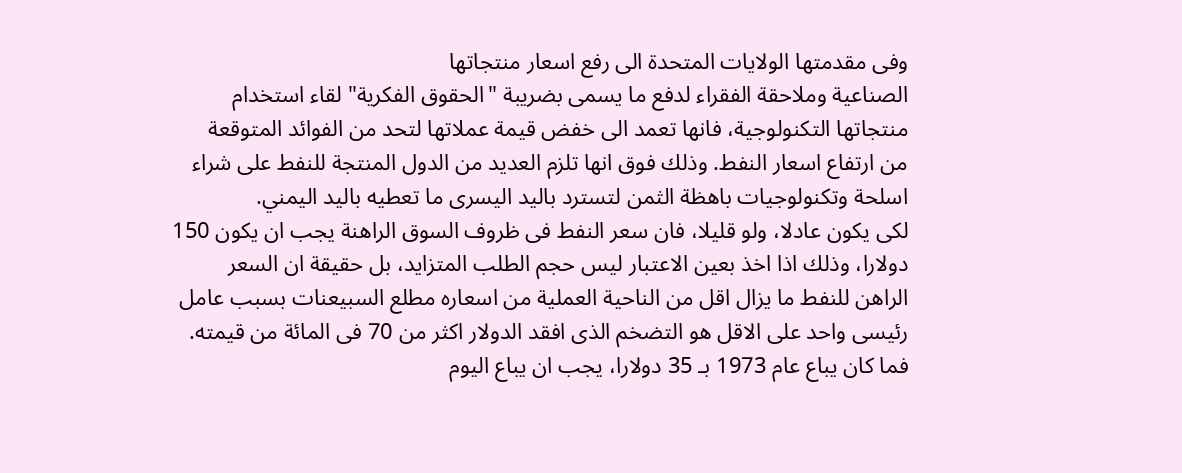وفى مقدمتها الولايات المتحدة الى رفع اسعار منتجاتها
الصناعية وملاحقة الفقراء لدفع ما يسمى بضريبة "الحقوق الفكرية" لقاء استخدام
منتجاتها التكنولوجية، فانها تعمد الى خفض قيمة عملاتها لتحد من الفوائد المتوقعة
من ارتفاع اسعار النفط. وذلك فوق انها تلزم العديد من الدول المنتجة للنفط على شراء
اسلحة وتكنولوجيات باهظة الثمن لتسترد باليد اليسرى ما تعطيه باليد اليمني.
لكى يكون عادلا، ولو قليلا، فان سعر النفط فى ظروف السوق الراهنة يجب ان يكون 150
دولارا، وذلك اذا اخذ بعين الاعتبار ليس حجم الطلب المتزايد، بل حقيقة ان السعر
الراهن للنفط ما يزال اقل من الناحية العملية من اسعاره مطلع السبيعنات بسبب عامل
رئيسى واحد على الاقل هو التضخم الذى افقد الدولار اكثر من 70 فى المائة من قيمته.
فما كان يباع عام 1973 بـ 35 دولارا، يجب ان يباع اليوم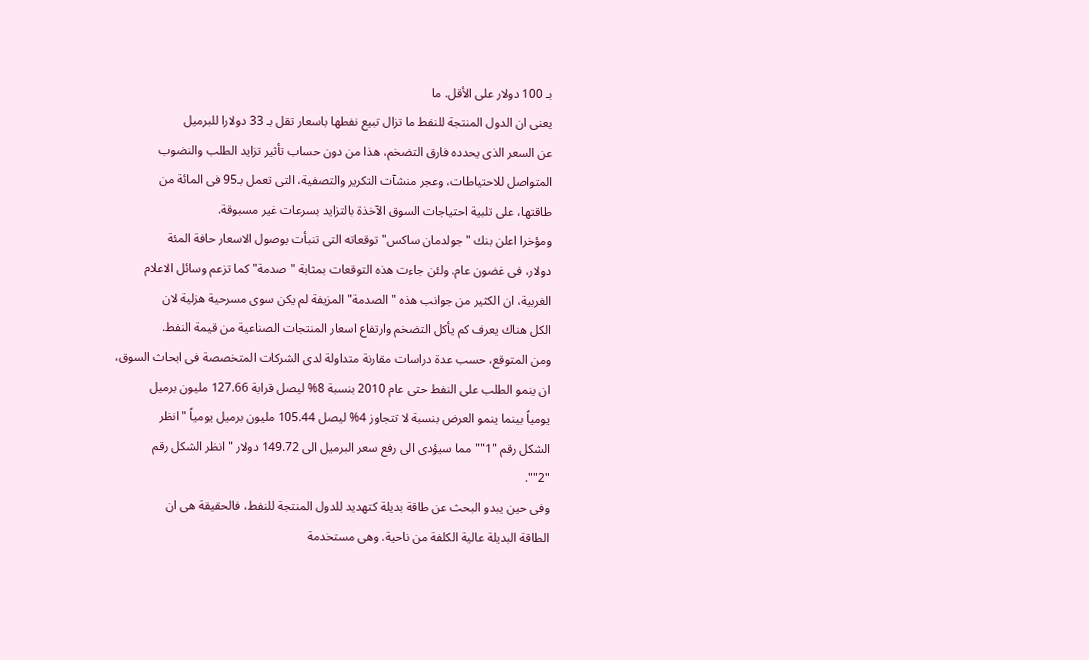بـ 100 دولار على الأقل. ما
يعنى ان الدول المنتجة للنفط ما تزال تبيع نفطها باسعار تقل بـ 33 دولارا للبرميل
عن السعر الذى يحدده فارق التضخم، هذا من دون حساب تأثير تزايد الطلب والنضوب
المتواصل للاحتياطات، وعجر منشآت التكرير والتصفية، التى تعمل بـ95 فى المائة من
طاقتها، على تلبية احتياجات السوق الآخذة بالتزايد بسرعات غير مسبوقة.
ومؤخرا اعلن بنك "جولدمان ساكس" توقعاته التى تنبأت بوصول الاسعار حافة المئة
دولار، فى غضون عام. ولئن جاءت هذه التوقعات بمثابة "صدمة" كما تزعم وسائل الاعلام
الغربية، ان الكثير من جوانب هذه "الصدمة" المزيفة لم يكن سوى مسرحية هزلية لان
الكل هناك يعرف كم يأكل التضخم وارتفاع اسعار المنتجات الصناعية من قيمة النفط.
ومن المتوقع، حسب عدة دراسات مقارنة متداولة لدى الشركات المتخصصة فى ابحاث السوق،
ان ينمو الطلب على النفط حتى عام 2010 بنسبة 8% ليصل قرابة 127.66 مليون برميل
يومياً بينما ينمو العرض بنسبة لا تتجاوز 4% ليصل 105.44 مليون برميل يومياً "انظر
الشكل رقم "1"" مما سيؤدى الى رفع سعر البرميل الى 149.72 دولار "انظر الشكل رقم
"2"".
وفى حين يبدو البحث عن طاقة بديلة كتهديد للدول المنتجة للنفط، فالحقيقة هى ان
الطاقة البديلة عالية الكلفة من ناحية. وهى مستخدمة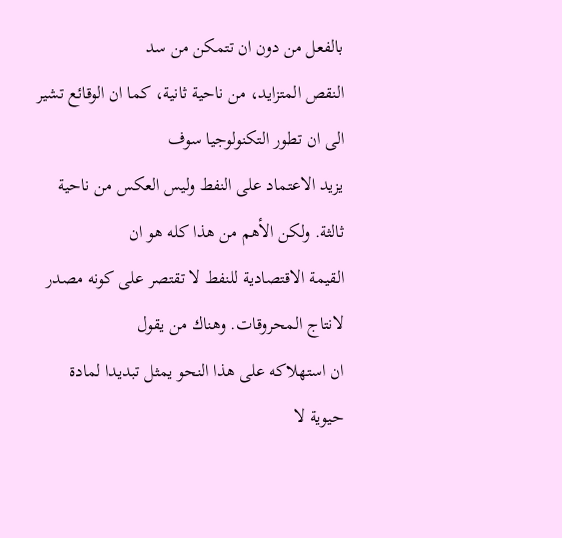بالفعل من دون ان تتمكن من سد
النقص المتزايد، من ناحية ثانية، كما ان الوقائع تشير الى ان تطور التكنولوجيا سوف
يزيد الاعتماد على النفط وليس العكس من ناحية ثالثة. ولكن الأهم من هذا كله هو ان
القيمة الاقتصادية للنفط لا تقتصر على كونه مصدر لانتاج المحروقات. وهناك من يقول
ان استهلاكه على هذا النحو يمثل تبديدا لمادة حيوية لا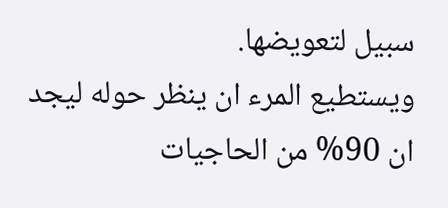سبيل لتعويضها.
ويستطيع المرء ان ينظر حوله ليجد ان 90% من الحاجيات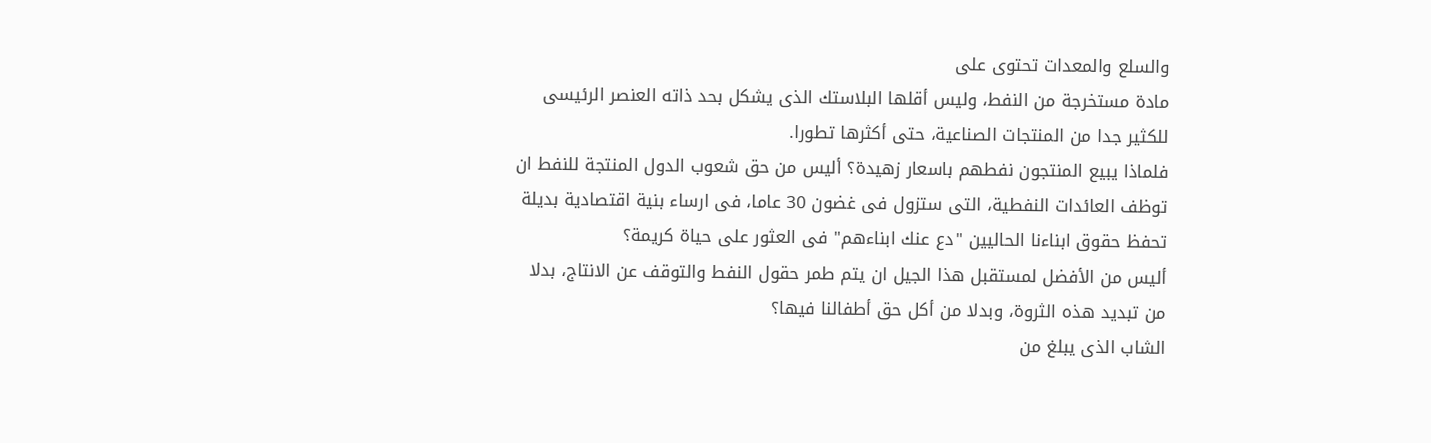والسلع والمعدات تحتوى على
مادة مستخرجة من النفط، وليس أقلها البلاستك الذى يشكل بحد ذاته العنصر الرئيسى
للكثير جدا من المنتجات الصناعية، حتى أكثرها تطورا.
فلماذا يبيع المنتجون نفطهم باسعار زهيدة؟ أليس من حق شعوب الدول المنتجة للنفط ان
توظف العائدات النفطية، التى ستزول فى غضون 30 عاما، فى ارساء بنية اقتصادية بديلة
تحفظ حقوق ابناءنا الحاليين "دع عنك ابناءهم" فى العثور على حياة كريمة؟
أليس من الأفضل لمستقبل هذا الجيل ان يتم طمر حقول النفط والتوقف عن الانتاج، بدلا
من تبديد هذه الثروة، وبدلا من أكل حق أطفالنا فيها؟
الشاب الذى يبلغ من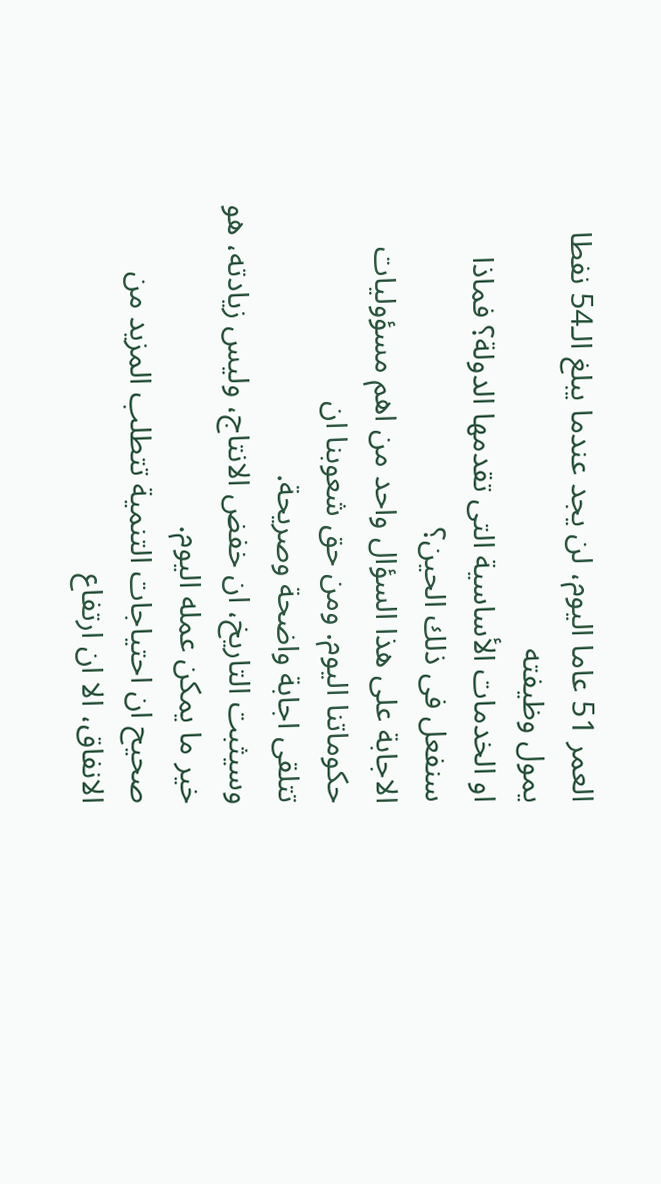العمر 51 عاما اليوم، لن يجد عندما يبلغ الـ54 نفطا يمول وظيفته
او الخدمات الأساسية التى تقدمها الدولة؟ فماذا سنفعل فى ذلك الحين؟
الاجابة على هذا السؤال واحد من اهم مسؤوليات حكوماتنا اليوم. ومن حق شعوبنا ان
تتلقى اجابة واضحة وصريحة.
وسيثبت التاريخ، ان خفض الانتاج، وليس زيادته، هو خير ما يمكن عمله اليوم.
صحيح ان احتياجات التنمية تتطلب المزيد من الانفاق، الا ان ارتفاع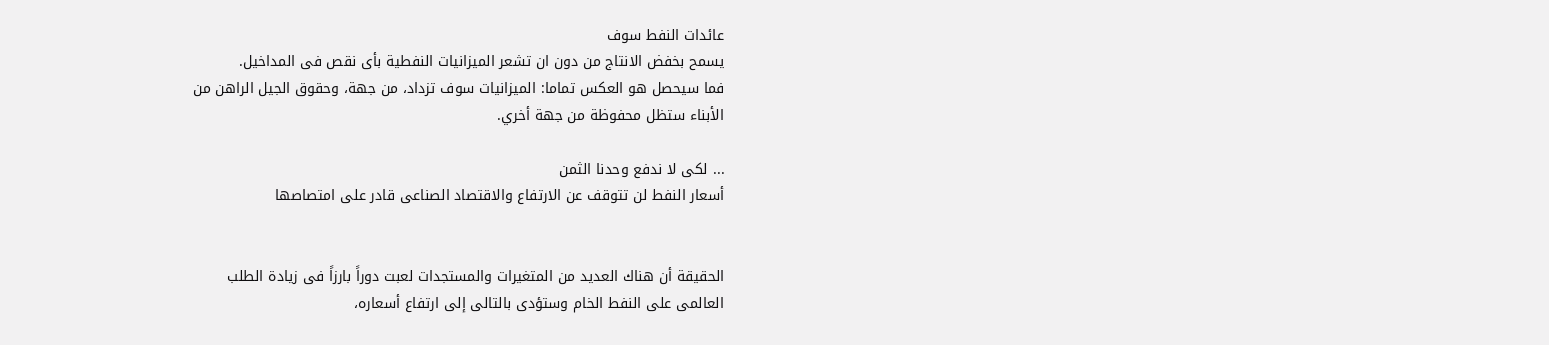عائدات النفط سوف
يسمح بخفض الانتاج من دون ان تشعر الميزانيات النفطية بأى نقص فى المداخيل.
فما سيحصل هو العكس تماما: الميزانيات سوف تزداد، من جهة، وحقوق الجيل الراهن من
الأبناء ستظل محفوظة من جهة أخري.

... لكى لا ندفع وحدنا الثمن
أسعار النفط لن تتوقف عن الارتفاع والاقتصاد الصناعى قادر على امتصاصها


الحقيقة أن هناك العديد من المتغيرات والمستجدات لعبت دوراً بارزاً فى زيادة الطلب
العالمى على النفط الخام وستؤدى بالتالى إلى ارتفاع أسعاره،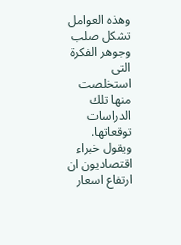وهذه العوامل تشكل صلب
وجوهر الفكرة التى استخلصت منها تلك الدراسات توقعاتها.
ويقول خبراء اقتصاديون ان ارتفاع اسعار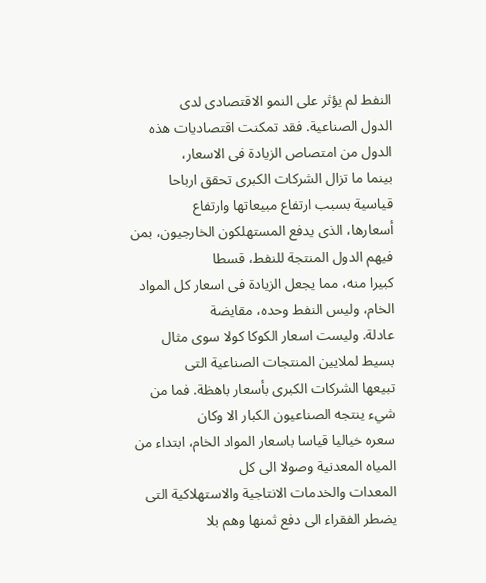النفط لم يؤثر على النمو الاقتصادى لدى
الدول الصناعية. فقد تمكنت اقتصاديات هذه الدول من امتصاص الزيادة فى الاسعار،
بينما ما تزال الشركات الكبرى تحقق ارباحا قياسية بسبب ارتفاع مبيعاتها وارتفاع
أسعارها، الذى يدفع المستهلكون الخارجيون، بمن فيهم الدول المنتجة للنفط، قسطا
كبيرا منه، مما يجعل الزيادة فى اسعار كل المواد الخام، وليس النفط وحده، مقايضة
عادلة. وليست اسعار الكوكا كولا سوى مثال بسيط لملايين المنتجات الصناعية التى
تبيعها الشركات الكبرى بأسعار باهظة. فما من شيء ينتجه الصناعيون الكبار الا وكان
سعره خياليا قياسا باسعار المواد الخام، ابتداء من المياه المعدنية وصولا الى كل
المعدات والخدمات الانتاجية والاستهلاكية التى يضطر الفقراء الى دفع ثمنها وهم بلا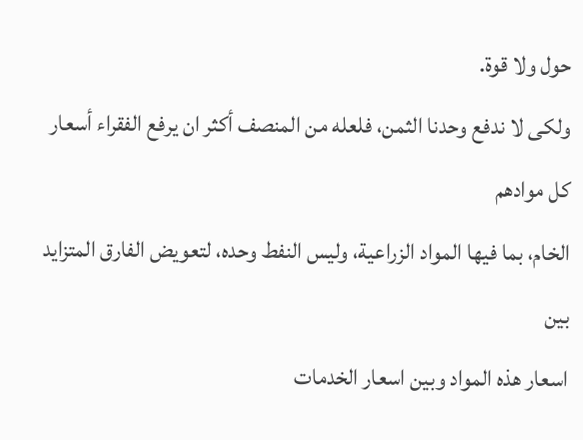حول ولا قوة.
ولكى لا ندفع وحدنا الثمن، فلعله من المنصف أكثر ان يرفع الفقراء أسعار كل موادهم
الخام، بما فيها المواد الزراعية، وليس النفط وحده، لتعويض الفارق المتزايد بين
اسعار هذه المواد وبين اسعار الخدمات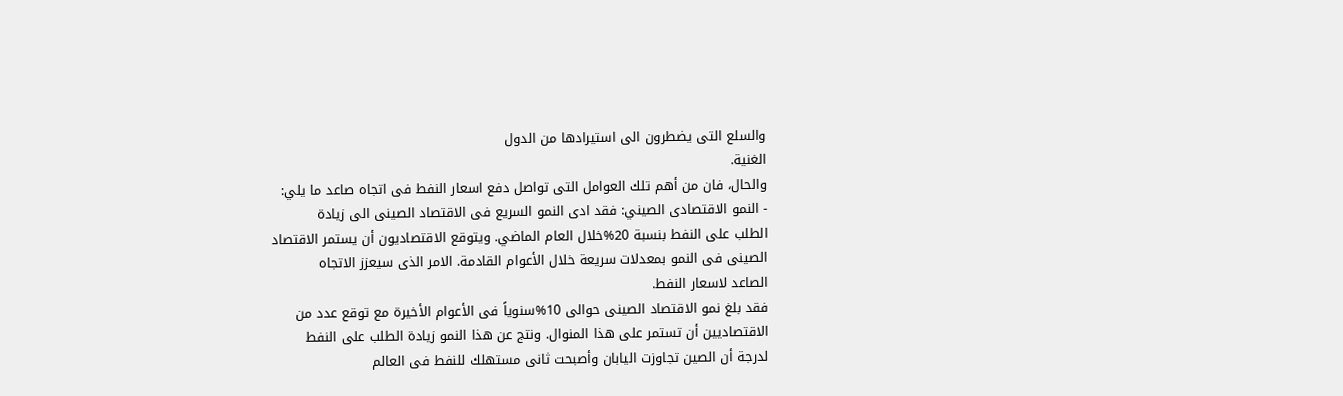والسلع التى يضطرون الى استيرادها من الدول
الغنية.
والحال، فان من أهم تلك العوامل التى تواصل دفع اسعار النفط فى اتجاه صاعد ما يلي:
- النمو الاقتصادى الصيني: فقد ادى النمو السريع فى الاقتصاد الصينى الى زيادة
الطلب على النفط بنسبة 20%خلال العام الماضي. ويتوقع الاقتصاديون أن يستمر الاقتصاد
الصينى فى النمو بمعدلات سريعة خلال الأعوام القادمة. الامر الذى سيعزز الاتجاه
الصاعد لاسعار النفط.
فقد بلغ نمو الاقتصاد الصينى حوالى 10%سنوياً فى الأعوام الأخيرة مع توقع عدد من
الاقتصاديين أن تستمر على هذا المنوال. ونتج عن هذا النمو زيادة الطلب على النفط
لدرجة أن الصين تجاوزت اليابان وأصبحت ثانى مستهلك للنفط فى العالم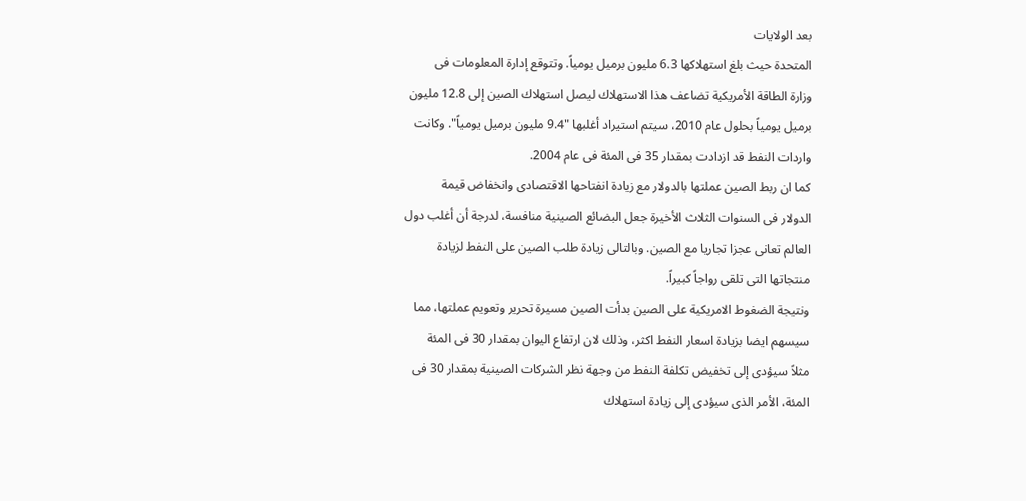بعد الولايات
المتحدة حيث بلغ استهلاكها 6.3 مليون برميل يومياً. وتتوقع إدارة المعلومات فى
وزارة الطاقة الأمريكية تضاعف هذا الاستهلاك ليصل استهلاك الصين إلى 12.8 مليون
برميل يومياً بحلول عام 2010، سيتم استيراد أغلبها "9.4 مليون برميل يومياً". وكانت
واردات النفط قد ازدادت بمقدار 35 فى المئة فى عام 2004.
كما ان ربط الصين عملتها بالدولار مع زيادة انفتاحها الاقتصادى وانخفاض قيمة
الدولار فى السنوات الثلاث الأخيرة جعل البضائع الصينية منافسة، لدرجة أن أغلب دول
العالم تعانى عجزا تجاريا مع الصين. وبالتالى زيادة طلب الصين على النفط لزيادة
منتجاتها التى تلقى رواجاً كبيراً.
ونتيجة الضغوط الامريكية على الصين بدأت الصين مسيرة تحرير وتعويم عملتها، مما
سيسهم ايضا بزيادة اسعار النفط اكثر، وذلك لان ارتفاع اليوان بمقدار 30 فى المئة
مثلاً سيؤدى إلى تخفيض تكلفة النفط من وجهة نظر الشركات الصينية بمقدار 30 فى
المئة، الأمر الذى سيؤدى إلى زيادة استهلاك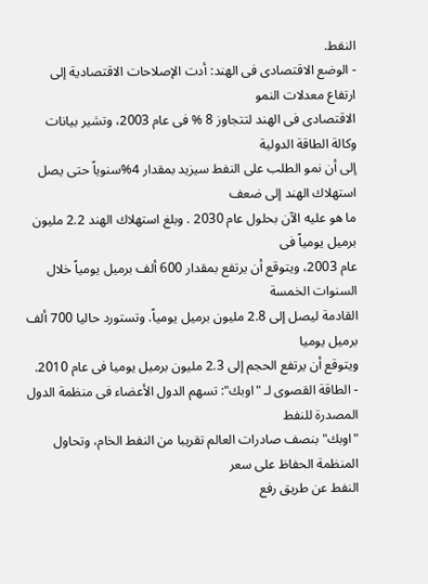النفط.
- الوضع الاقتصادى فى الهند: أدت الإصلاحات الاقتصادية إلى ارتفاع معدلات النمو
الاقتصادى فى الهند لتتجاوز 8 % فى عام 2003، وتشير بيانات وكالة الطاقة الدولية
إلى أن نمو الطلب على النفط سيزيد بمقدار 4%سنوياً حتى يصل استهلاك الهند إلى ضعف
ما هو عليه الآن بحلول عام 2030 . وبلغ استهلاك الهند 2.2 مليون برميل يومياً فى
عام 2003، ويتوقع أن يرتفع بمقدار 600 ألف برميل يومياً خلال السنوات الخمسة
القادمة ليصل إلى 2.8 مليون برميل يومياً. وتستورد حاليا 700 ألف برميل يوميا
ويتوقع أن يرتفع الحجم إلى 2.3 مليون برميل يوميا فى عام 2010.
- الطاقة القصوى لـ "اوبك": تسهم الدول الأعضاء فى منظمة الدول المصدرة للنفط
"اوبك" بنصف صادرات العالم تقريبا من النفط الخام، وتحاول المنظمة الحفاظ على سعر
النفط عن طريق رفع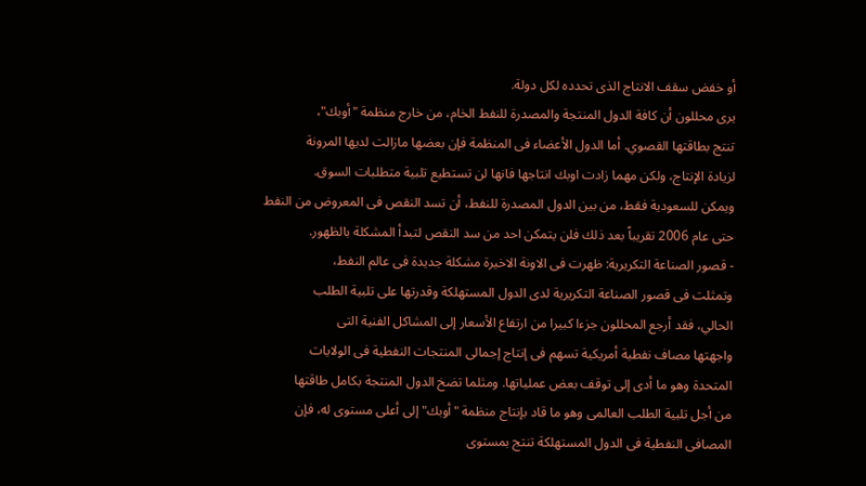أو خفض سقف الانتاج الذى تحدده لكل دولة.
يرى محللون أن كافة الدول المنتجة والمصدرة للنفط الخام، من خارج منظمة "أوبك"،
تنتج بطاقتها القصوي. أما الدول الأعضاء فى المنظمة فإن بعضها مازالت لديها المرونة
لزيادة الإنتاج، ولكن مهما زادت اوبك انتاجها فانها لن تستطيع تلبية متطلبات السوق.
ويمكن للسعودية فقط، من بين الدول المصدرة للنفط، أن تسد النقص فى المعروض من النفط
حتى عام 2006 تقريباً بعد ذلك فلن يتمكن احد من سد النقص لتبدأ المشكلة بالظهور.
- قصور الصناعة التكريرية: ظهرت فى الاونة الاخيرة مشكلة جديدة فى عالم النفط،
وتمثلت فى قصور الصناعة التكريرية لدى الدول المستهلكة وقدرتها على تلبية الطلب
الحالي، فقد أرجع المحللون جزءا كبيرا من ارتفاع الأسعار إلى المشاكل الفنية التى
واجهتها مصاف نفطية أمريكية تسهم فى إنتاج إجمالى المنتجات النفطية فى الولايات
المتحدة وهو ما أدى إلى توقف بعض عملياتها. ومثلما تضخ الدول المنتجة بكامل طاقتها
من أجل تلبية الطلب العالمى وهو ما قاد بإنتاج منظمة "أوبك" إلى أعلى مستوى له، فإن
المصافى النفطية فى الدول المستهلكة تنتج بمستوى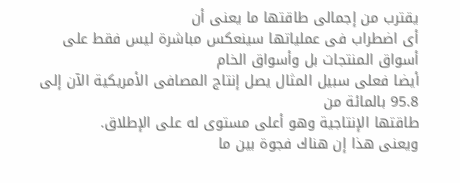يقترب من إجمالى طاقتها ما يعنى أن
أى اضطراب فى عملياتها سينعكس مباشرة ليس فقط على أسواق المنتجات بل وأسواق الخام
أيضا فعلى سبيل المثال يصل إنتاج المصافى الأمريكية الآن إلى 95.8 بالمائة من
طاقتها الإنتاجية وهو أعلى مستوى له على الإطلاق.
ويعنى هذا إن هناك فجوة بين ما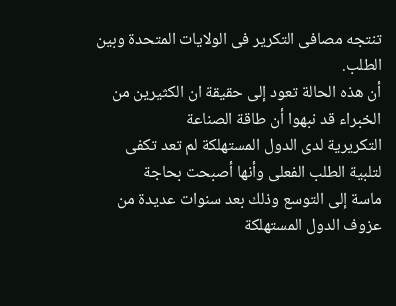تنتجه مصافى التكرير فى الولايات المتحدة وبين
الطلب.
أن هذه الحالة تعود إلى حقيقة ان الكثيرين من الخبراء قد نبهوا أن طاقة الصناعة
التكريرية لدى الدول المستهلكة لم تعد تكفى لتلبية الطلب الفعلى وأنها أصبحت بحاجة
ماسة إلى التوسع وذلك بعد سنوات عديدة من عزوف الدول المستهلكة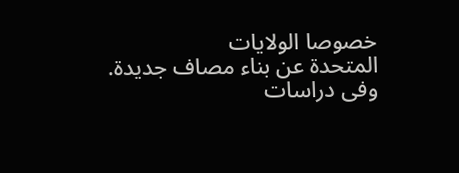خصوصا الولايات
المتحدة عن بناء مصاف جديدة.
وفى دراسات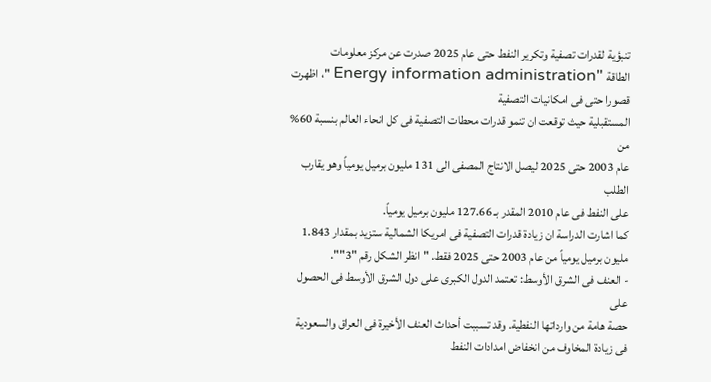تنبؤية لقدرات تصفية وتكرير النفط حتى عام 2025 صدرت عن مركز معلومات
الطاقة "Energy information administration "، اظهرت قصورا حتى فى امكانيات التصفية
المستقبلية حيث توقعت ان تنمو قدرات محطات التصفية فى كل انحاء العالم بنسبة 60% من
عام 2003 حتى 2025 ليصل الانتاج المصفى الى 131 مليون برميل يومياً وهو يقارب الطلب
على النفط فى عام 2010 المقدر بـ 127.66 مليون برميل يومياً.
كما اشارت الدراسة ان زيادة قدرات التصفية فى امريكا الشمالية ستزيد بمقدار 1.843
مليون برميل يومياً من عام 2003 حتى 2025 فقط. "انظر الشكل رقم "3"".
- العنف فى الشرق الأوسط: تعتمد الدول الكبرى على دول الشرق الأوسط فى الحصول على
حصة هامة من وارداتها النفطية. وقد تسببت أحداث العنف الأخيرة فى العراق والسعودية
فى زيادة المخاوف من انخفاض امدادات النفط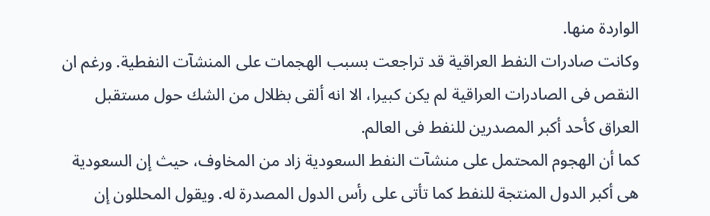الواردة منها.
وكانت صادرات النفط العراقية قد تراجعت بسبب الهجمات على المنشآت النفطية. ورغم ان
النقص فى الصادرات العراقية لم يكن كبيرا، الا انه ألقى بظلال من الشك حول مستقبل
العراق كأحد أكبر المصدرين للنفط فى العالم.
كما أن الهجوم المحتمل على منشآت النفط السعودية زاد من المخاوف، حيث إن السعودية
هى أكبر الدول المنتجة للنفط كما تأتى على رأس الدول المصدرة له. ويقول المحللون إن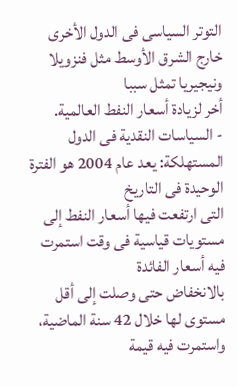التوتر السياسى فى الدول الأخرى خارج الشرق الأوسط مثل فنزويلا ونيجيريا تمثل سببا
أخر لزيادة أسعار النفط العالمية.
- السياسات النقدية فى الدول المستهلكة: يعد عام 2004 هو الفترة الوحيدة فى التاريخ
التى ارتفعت فيها أسعار النفط إلى مستويات قياسية فى وقت استمرت فيه أسعار الفائدة
بالانخفاض حتى وصلت إلى أقل مستوى لها خلال 42 سنة الماضية، واستمرت فيه قيمة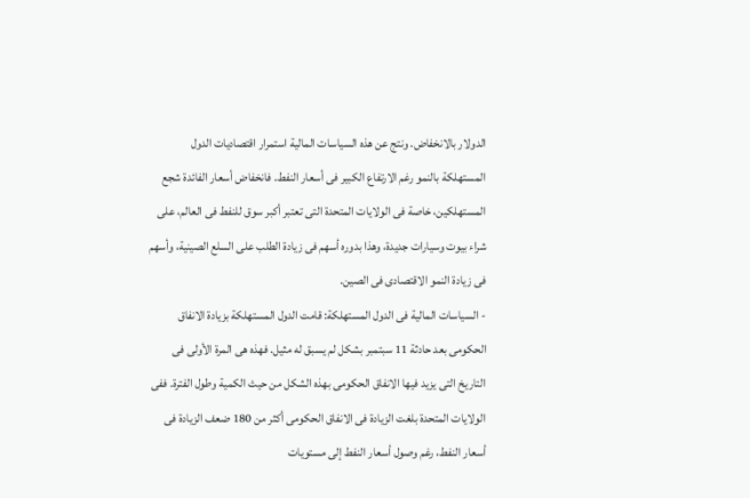الدولار بالانخفاض. ونتج عن هذه السياسات المالية استمرار اقتصاديات الدول
المستهلكة بالنمو رغم الارتفاع الكبير فى أسعار النفط. فانخفاض أسعار الفائدة شجع
المستهلكين، خاصة فى الولايات المتحدة التى تعتبر أكبر سوق للنفط فى العالم، على
شراء بيوت وسيارات جديدة، وهذا بدوره أسهم فى زيادة الطلب على السلع الصينية، وأسهم
فى زيادة النمو الاقتصادى فى الصين.
- السياسات المالية فى الدول المستهلكة: قامت الدول المستهلكة بزيادة الانفاق
الحكومى بعد حادثة 11 سبتمبر بشكل لم يسبق له مثيل. فهذه هى المرة الأولى فى
التاريخ التى يزيد فيها الانفاق الحكومى بهذه الشكل من حيث الكمية وطول الفترة. ففى
الولايات المتحدة بلغت الزيادة فى الانفاق الحكومى أكثر من 180 ضعف الزيادة فى
أسعار النفط، رغم وصول أسعار النفط إلى مستويات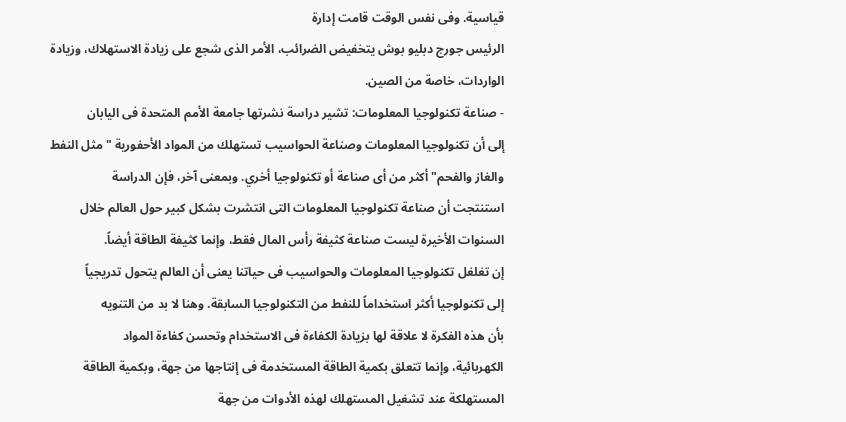قياسية. وفى نفس الوقت قامت إدارة
الرئيس جورج دبليو بوش يتخفيض الضرائب، الأمر الذى شجع على زيادة الاستهلاك، وزيادة
الواردات، خاصة من الصين.
- صناعة تكنولوجيا المعلومات: تشير دراسة نشرتها جامعة الأمم المتحدة فى اليابان
إلى أن تكنولوجيا المعلومات وصناعة الحواسيب تستهلك من المواد الأحفورية "مثل النفط
والغاز والفحم" أكثر من أى صناعة أو تكنولوجيا أخري. وبمعنى آخر، فإن الدراسة
استنتجت أن صناعة تكنولوجيا المعلومات التى انتشرت بشكل كبير حول العالم خلال
السنوات الأخيرة ليست صناعة كثيفة رأس المال فقط، وإنما كثيفة الطاقة أيضاً.
إن تغلغل تكنولوجيا المعلومات والحواسيب فى حياتنا يعنى أن العالم يتحول تدريجياً
إلى تكنولوجيا أكثر استخداماً للنفط من التكنولوجيا السابقة. وهنا لا بد من التنويه
بأن هذه الفكرة لا علاقة لها بزيادة الكفاءة فى الاستخدام وتحسن كفاءة المواد
الكهربائية، وإنما تتعلق بكمية الطاقة المستخدمة فى إنتاجها من جهة، وبكمية الطاقة
المستهلكة عند تشغيل المستهلك لهذه الأدوات من جهة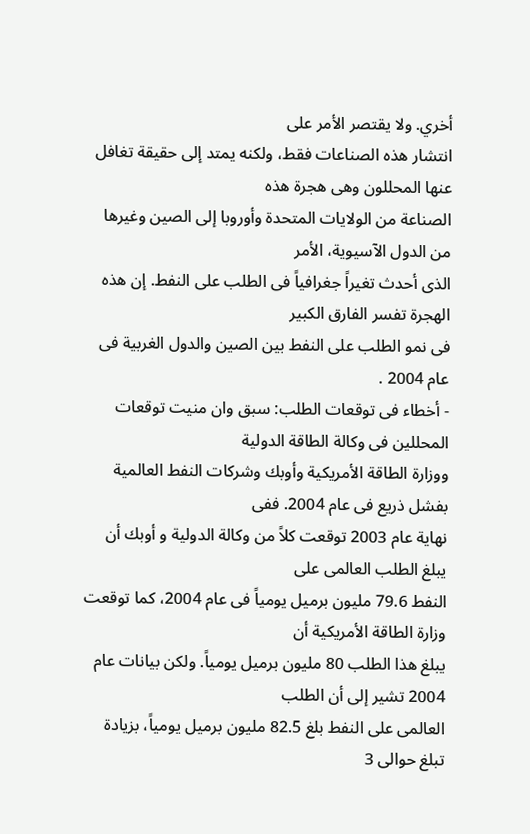أخري. ولا يقتصر الأمر على
انتشار هذه الصناعات فقط، ولكنه يمتد إلى حقيقة تغافل عنها المحللون وهى هجرة هذه
الصناعة من الولايات المتحدة وأوروبا إلى الصين وغيرها من الدول الآسيوية، الأمر
الذى أحدث تغيراً جغرافياً فى الطلب على النفط. إن هذه الهجرة تفسر الفارق الكبير
فى نمو الطلب على النفط بين الصين والدول الغربية فى عام 2004 .
- أخطاء فى توقعات الطلب: سبق وان منيت توقعات المحللين فى وكالة الطاقة الدولية
ووزارة الطاقة الأمريكية وأوبك وشركات النفط العالمية بفشل ذريع فى عام 2004. ففى
نهاية عام 2003 توقعت كلاً من وكالة الدولية و أوبك أن يبلغ الطلب العالمى على
النفط 79.6 مليون برميل يومياً فى عام 2004، كما توقعت وزارة الطاقة الأمريكية أن
يبلغ هذا الطلب 80 مليون برميل يومياً. ولكن بيانات عام 2004 تشير إلى أن الطلب
العالمى على النفط بلغ 82.5 مليون برميل يومياً، بزيادة تبلغ حوالى 3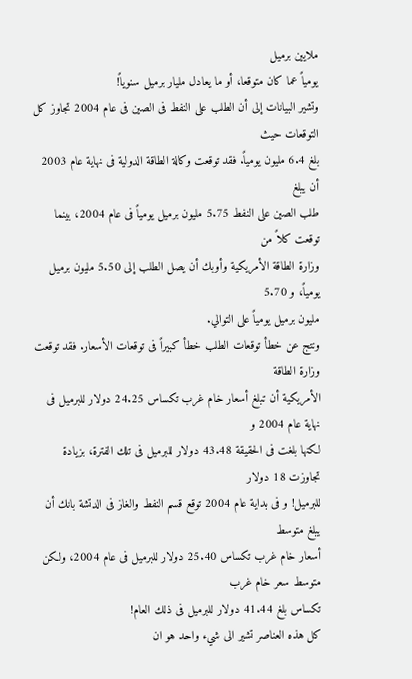ملايين برميل
يومياً عما كان متوقعا، أو ما يعادل مليار برميل سنوياً!
وتشير البيانات إلى أن الطلب على النفط فى الصين فى عام 2004 تجاوز كل التوقعات حيث
بلغ 6.4 مليون يومياً. فقد توقعت وكالة الطاقة الدولية فى نهاية عام 2003 أن يبلغ
طلب الصين على النفط 5.75 مليون برميل يومياً فى عام 2004، بينما توقعت كلاً من
وزارة الطاقة الأمريكية وأوبك أن يصل الطلب إلى 5.50 مليون برميل يومياً، و 5.70
مليون برميل يومياً على التوالي.
ونتج عن خطأ توقعات الطلب خطأ كبيراً فى توقعات الأسعار. فقد توقعت وزارة الطاقة
الأمريكية أن تبلغ أسعار خام غرب تكساس 24.25 دولار للبرميل فى نهاية عام 2004 و
لكنها بلغت فى الحقيقة 43.48 دولار للبرميل فى تلك الفترة، بزيادة تجاوزت 18 دولار
للبرميل! و فى بداية عام 2004 توقع قسم النفط والغاز فى الدتشة بانك أن يبلغ متوسط
أسعار خام غرب تكساس 25.40 دولار للبرميل فى عام 2004، ولكن متوسط سعر خام غرب
تكساس بلغ 41.44 دولار للبرميل فى ذلك العام!
كل هذه العناصر تشير الى شيء واحد هو ان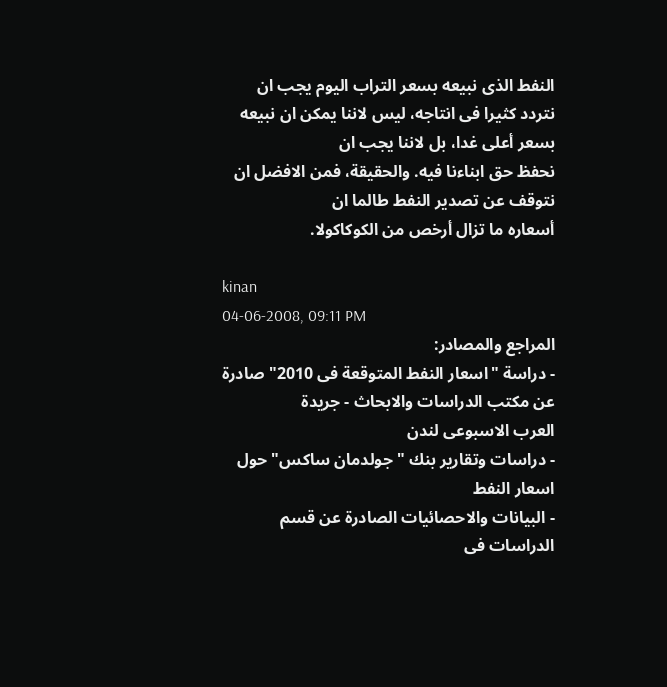النفط الذى نبيعه بسعر التراب اليوم يجب ان
نتردد كثيرا فى انتاجه، ليس لاننا يمكن ان نبيعه بسعر أعلى غدا، بل لاننا يجب ان
نحفظ حق ابناءنا فيه. والحقيقة، فمن الافضل ان نتوقف عن تصدير النفط طالما ان
أسعاره ما تزال أرخص من الكوكاكولا.

kinan
04-06-2008, 09:11 PM
المراجع والمصادر:
- دراسة "اسعار النفط المتوقعة فى 2010" صادرة عن مكتب الدراسات والابحاث - جريدة
العرب الاسبوعى لندن
- دراسات وتقارير بنك "جولدمان ساكس" حول اسعار النفط
- البيانات والاحصائيات الصادرة عن قسم الدراسات فى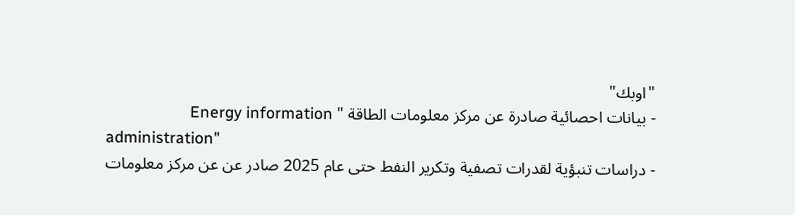"اوبك"
- بيانات احصائية صادرة عن مركز معلومات الطاقة " Energy information
administration"
- دراسات تنبؤية لقدرات تصفية وتكرير النفط حتى عام 2025 صادر عن عن مركز معلومات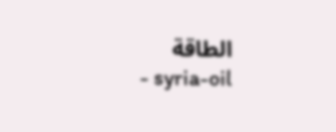الطاقة
- syria-oil